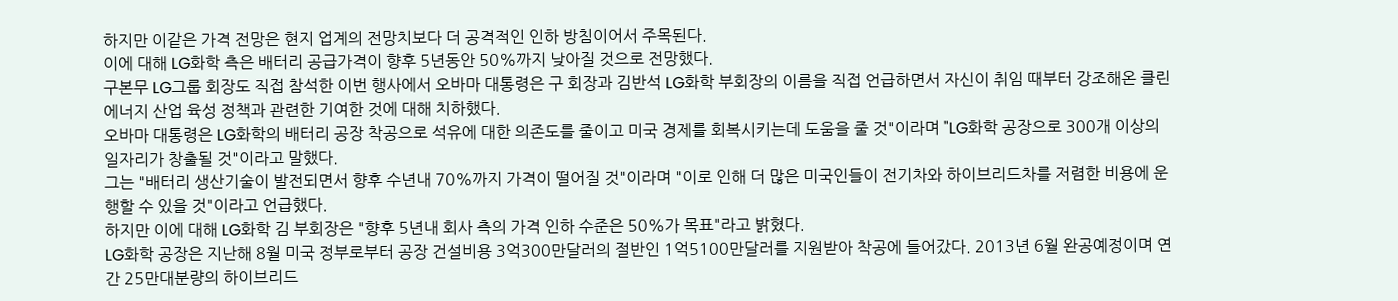하지만 이같은 가격 전망은 현지 업계의 전망치보다 더 공격적인 인하 방침이어서 주목된다.
이에 대해 LG화학 측은 배터리 공급가격이 향후 5년동안 50%까지 낮아질 것으로 전망했다.
구본무 LG그룹 회장도 직접 참석한 이번 행사에서 오바마 대통령은 구 회장과 김반석 LG화학 부회장의 이름을 직접 언급하면서 자신이 취임 때부터 강조해온 클린에너지 산업 육성 정책과 관련한 기여한 것에 대해 치하했다.
오바마 대통령은 LG화학의 배터리 공장 착공으로 석유에 대한 의존도를 줄이고 미국 경제를 회복시키는데 도움을 줄 것"이라며 "LG화학 공장으로 300개 이상의 일자리가 창출될 것"이라고 말했다.
그는 "배터리 생산기술이 발전되면서 향후 수년내 70%까지 가격이 떨어질 것"이라며 "이로 인해 더 많은 미국인들이 전기차와 하이브리드차를 저렴한 비용에 운행할 수 있을 것"이라고 언급했다.
하지만 이에 대해 LG화학 김 부회장은 "향후 5년내 회사 측의 가격 인하 수준은 50%가 목표"라고 밝혔다.
LG화학 공장은 지난해 8월 미국 정부로부터 공장 건설비용 3억300만달러의 절반인 1억5100만달러를 지원받아 착공에 들어갔다. 2013년 6월 완공예정이며 연간 25만대분량의 하이브리드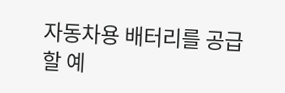자동차용 배터리를 공급할 예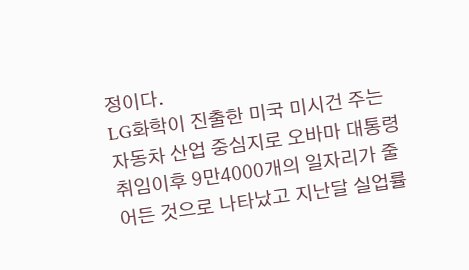정이다.
LG화학이 진출한 미국 미시건 주는 자동차 산업 중심지로 오바마 대통령 취임이후 9만4000개의 일자리가 줄어든 것으로 나타났고 지난달 실업률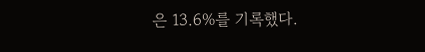은 13.6%를 기록했다.